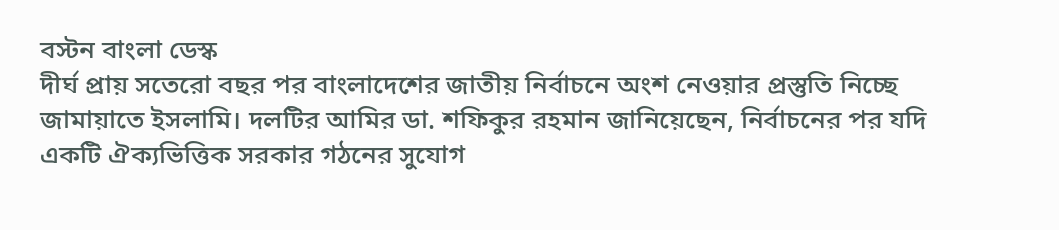বস্টন বাংলা ডেস্ক
দীর্ঘ প্রায় সতেরো বছর পর বাংলাদেশের জাতীয় নির্বাচনে অংশ নেওয়ার প্রস্তুতি নিচ্ছে জামায়াতে ইসলামি। দলটির আমির ডা. শফিকুর রহমান জানিয়েছেন, নির্বাচনের পর যদি একটি ঐক্যভিত্তিক সরকার গঠনের সুযোগ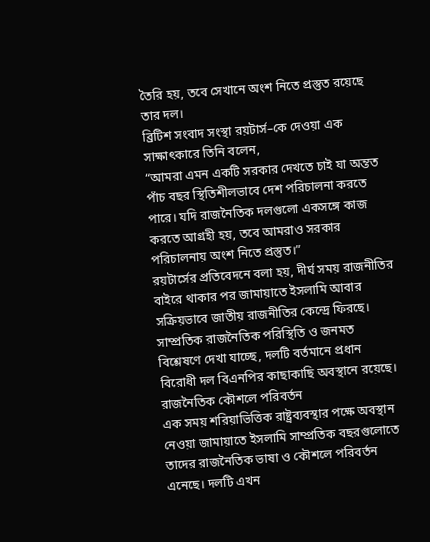তৈরি হয়, তবে সেখানে অংশ নিতে প্রস্তুত রয়েছে তার দল।
ব্রিটিশ সংবাদ সংস্থা রয়টার্স–কে দেওয়া এক সাক্ষাৎকারে তিনি বলেন,
“আমরা এমন একটি সরকার দেখতে চাই যা অন্তত পাঁচ বছর স্থিতিশীলভাবে দেশ পরিচালনা করতে পারে। যদি রাজনৈতিক দলগুলো একসঙ্গে কাজ করতে আগ্রহী হয়, তবে আমরাও সরকার পরিচালনায় অংশ নিতে প্রস্তুত।”
রয়টার্সের প্রতিবেদনে বলা হয়, দীর্ঘ সময় রাজনীতির বাইরে থাকার পর জামায়াতে ইসলামি আবার সক্রিয়ভাবে জাতীয় রাজনীতির কেন্দ্রে ফিরছে। সাম্প্রতিক রাজনৈতিক পরিস্থিতি ও জনমত বিশ্লেষণে দেখা যাচ্ছে, দলটি বর্তমানে প্রধান বিরোধী দল বিএনপির কাছাকাছি অবস্থানে রয়েছে।
রাজনৈতিক কৌশলে পরিবর্তন
এক সময় শরিয়াভিত্তিক রাষ্ট্রব্যবস্থার পক্ষে অবস্থান নেওয়া জামায়াতে ইসলামি সাম্প্রতিক বছরগুলোতে তাদের রাজনৈতিক ভাষা ও কৌশলে পরিবর্তন এনেছে। দলটি এখন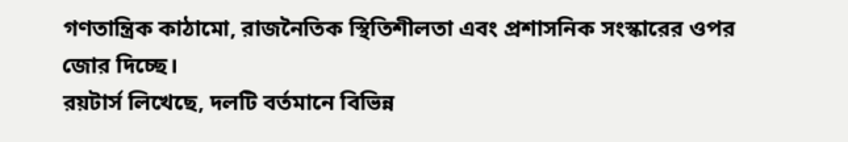গণতান্ত্রিক কাঠামো, রাজনৈতিক স্থিতিশীলতা এবং প্রশাসনিক সংস্কারের ওপর জোর দিচ্ছে।
রয়টার্স লিখেছে, দলটি বর্তমানে বিভিন্ন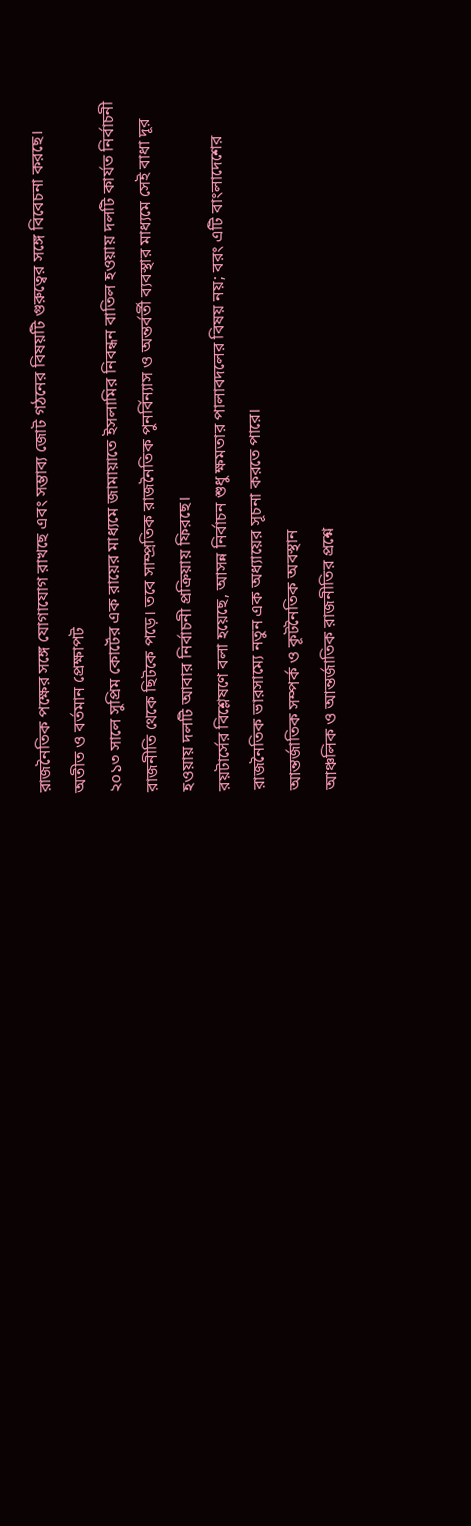রাজনৈতিক পক্ষের সঙ্গে যোগাযোগ রাখছে এবং সম্ভাব্য জোট গঠনের বিষয়টি গুরুত্বের সঙ্গে বিবেচনা করছে।
অতীত ও বর্তমান প্রেক্ষাপট
২০১৩ সালে সুপ্রিম কোর্টের এক রায়ের মাধ্যমে জামায়াতে ইসলামির নিবন্ধন বাতিল হওয়ায় দলটি কার্যত নির্বাচনী রাজনীতি থেকে ছিটকে পড়ে। তবে সাম্প্রতিক রাজনৈতিক পুনর্বিন্যাস ও অন্তর্বর্তী ব্যবস্থার মাধ্যমে সেই বাধা দূর হওয়ায় দলটি আবার নির্বাচনী প্রক্রিয়ায় ফিরছে।
রয়টার্সের বিশ্লেষণে বলা হয়েছে, আসন্ন নির্বাচন শুধু ক্ষমতার পালাবদলের বিষয় নয়; বরং এটি বাংলাদেশের রাজনৈতিক ভারসাম্যে নতুন এক অধ্যায়ের সূচনা করতে পারে।
আন্তর্জাতিক সম্পর্ক ও কূটনৈতিক অবস্থান
আঞ্চলিক ও আন্তর্জাতিক রাজনীতির প্রশ্নে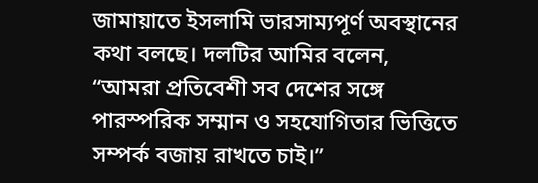জামায়াতে ইসলামি ভারসাম্যপূর্ণ অবস্থানের কথা বলছে। দলটির আমির বলেন,
“আমরা প্রতিবেশী সব দেশের সঙ্গে পারস্পরিক সম্মান ও সহযোগিতার ভিত্তিতে সম্পর্ক বজায় রাখতে চাই।”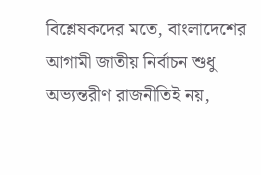বিশ্লেষকদের মতে, বাংলাদেশের আগামী জাতীয় নির্বাচন শুধু অভ্যন্তরীণ রাজনীতিই নয়,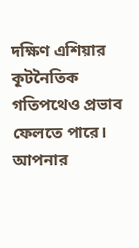দক্ষিণ এশিয়ার কূটনৈতিক গতিপথেও প্রভাব ফেলতে পারে।
আপনার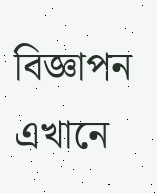বিজ্ঞাপন এখানে